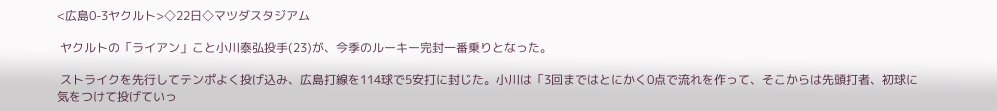<広島0-3ヤクルト>◇22日◇マツダスタジアム

 ヤクルトの「ライアン」こと小川泰弘投手(23)が、今季のルーキー完封一番乗りとなった。

 ストライクを先行してテンポよく投げ込み、広島打線を114球で5安打に封じた。小川は「3回まではとにかく0点で流れを作って、そこからは先頭打者、初球に気をつけて投げていっ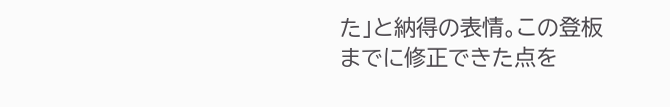た」と納得の表情。この登板までに修正できた点を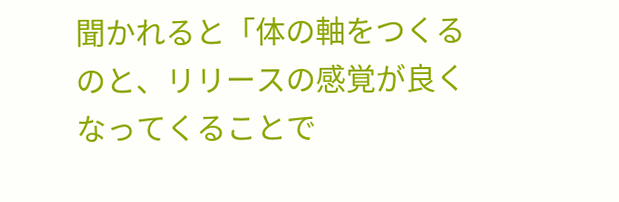聞かれると「体の軸をつくるのと、リリースの感覚が良くなってくることで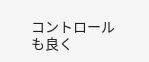コントロールも良く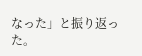なった」と振り返った。